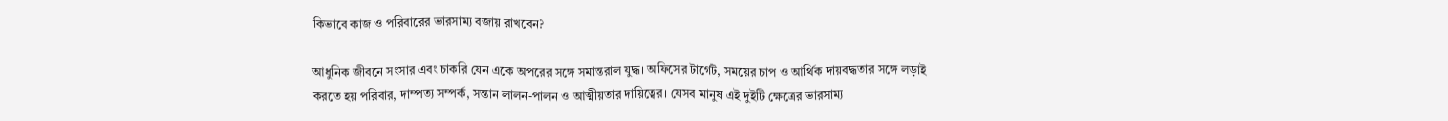কিভাবে কাজ ও পরিবারের ভারসাম্য বজায় রাখবেন?

আধুনিক জীবনে সংসার এবং চাকরি যেন একে অপরের সঙ্গে সমান্তরাল যুদ্ধ। অফিসের টার্গেট, সময়ের চাপ ও আর্থিক দায়বদ্ধতার সঙ্গে লড়াই করতে হয় পরিবার, দাম্পত্য সম্পর্ক, সন্তান লালন-পালন ও আত্মীয়তার দায়িত্বের। যেসব মানুষ এই দুইটি ক্ষেত্রের ভারসাম্য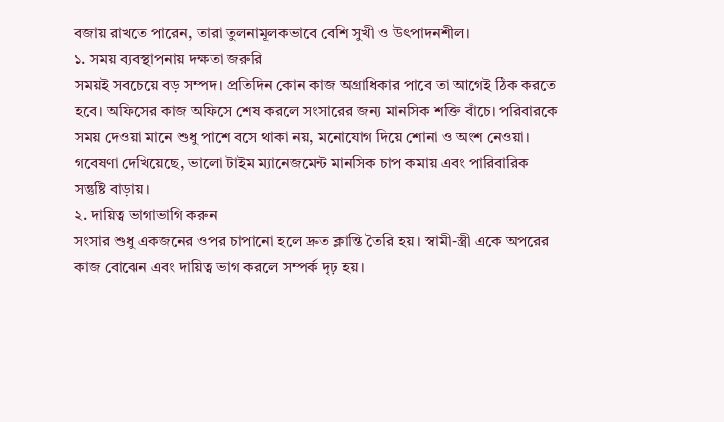বজায় রাখতে পারেন, তারা তুলনামূলকভাবে বেশি সুখী ও উৎপাদনশীল।
১. সময় ব্যবস্থাপনায় দক্ষতা জরুরি
সময়ই সবচেয়ে বড় সম্পদ। প্রতিদিন কোন কাজ অগ্রাধিকার পাবে তা আগেই ঠিক করতে হবে। অফিসের কাজ অফিসে শেষ করলে সংসারের জন্য মানসিক শক্তি বাঁচে। পরিবারকে সময় দেওয়া মানে শুধু পাশে বসে থাকা নয়, মনোযোগ দিয়ে শোনা ও অংশ নেওয়া। গবেষণা দেখিয়েছে, ভালো টাইম ম্যানেজমেন্ট মানসিক চাপ কমায় এবং পারিবারিক সন্তুষ্টি বাড়ায়।
২. দায়িত্ব ভাগাভাগি করুন
সংসার শুধু একজনের ওপর চাপানো হলে দ্রুত ক্লান্তি তৈরি হয়। স্বামী-স্ত্রী একে অপরের কাজ বোঝেন এবং দায়িত্ব ভাগ করলে সম্পর্ক দৃঢ় হয়।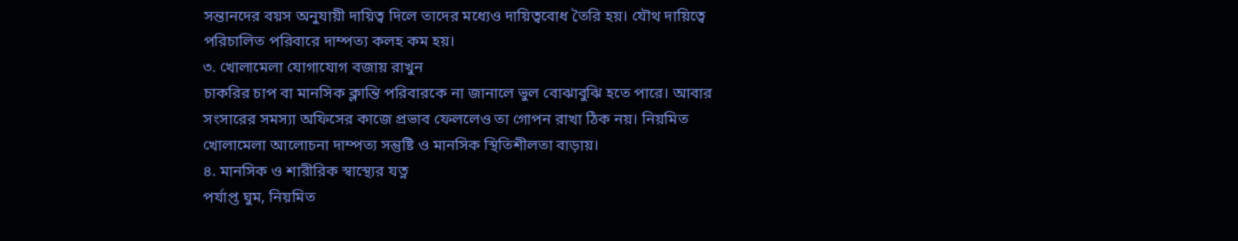সন্তানদের বয়স অনুযায়ী দায়িত্ব দিলে তাদের মধ্যেও দায়িত্ববোধ তৈরি হয়। যৌথ দায়িত্বে পরিচালিত পরিবারে দাম্পত্য কলহ কম হয়।
৩. খোলামেলা যোগাযোগ বজায় রাখুন
চাকরির চাপ বা মানসিক ক্লান্তি পরিবারকে না জানালে ভুল বোঝাবুঝি হতে পারে। আবার সংসারের সমস্যা অফিসের কাজে প্রভাব ফেললেও তা গোপন রাখা ঠিক নয়। নিয়মিত খোলামেলা আলোচনা দাম্পত্য সন্তুষ্টি ও মানসিক স্থিতিশীলতা বাড়ায়।
৪. মানসিক ও শারীরিক স্বাস্থ্যের যত্ন
পর্যাপ্ত ঘুম, নিয়মিত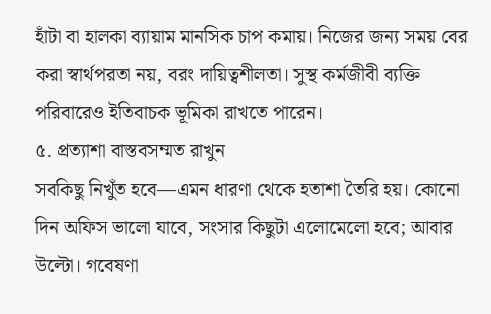হাঁটা বা হালকা ব্যায়াম মানসিক চাপ কমায়। নিজের জন্য সময় বের করা স্বার্থপরতা নয়, বরং দায়িত্বশীলতা। সুস্থ কর্মজীবী ব্যক্তি পরিবারেও ইতিবাচক ভূমিকা রাখতে পারেন।
৫. প্রত্যাশা বাস্তবসম্মত রাখুন
সবকিছু নিখুঁত হবে—এমন ধারণা থেকে হতাশা তৈরি হয়। কোনো দিন অফিস ভালো যাবে, সংসার কিছুটা এলোমেলো হবে; আবার উল্টো। গবেষণা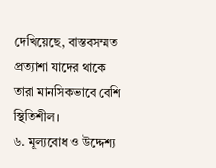দেখিয়েছে, বাস্তবসম্মত প্রত্যাশা যাদের থাকে তারা মানসিকভাবে বেশি স্থিতিশীল।
৬. মূল্যবোধ ও উদ্দেশ্য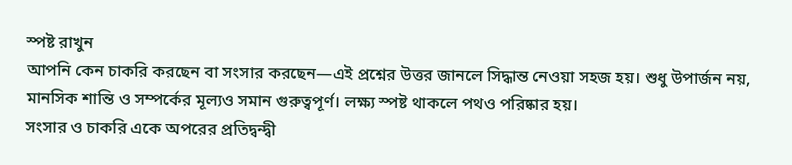স্পষ্ট রাখুন
আপনি কেন চাকরি করছেন বা সংসার করছেন—এই প্রশ্নের উত্তর জানলে সিদ্ধান্ত নেওয়া সহজ হয়। শুধু উপার্জন নয়, মানসিক শান্তি ও সম্পর্কের মূল্যও সমান গুরুত্বপূর্ণ। লক্ষ্য স্পষ্ট থাকলে পথও পরিষ্কার হয়।
সংসার ও চাকরি একে অপরের প্রতিদ্বন্দ্বী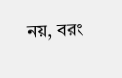নয়, বরং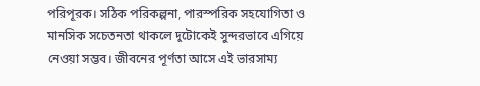পরিপূরক। সঠিক পরিকল্পনা, পারস্পরিক সহযোগিতা ও মানসিক সচেতনতা থাকলে দুটোকেই সুন্দরভাবে এগিয়ে নেওয়া সম্ভব। জীবনের পূর্ণতা আসে এই ভারসাম্য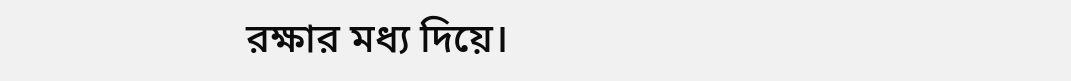রক্ষার মধ্য দিয়ে।